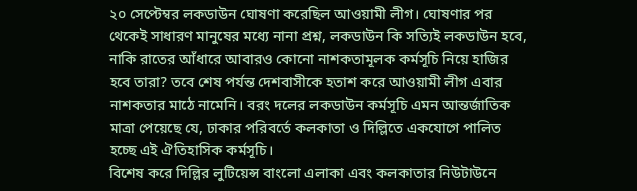২০ সেপ্টেম্বর লকডাউন ঘোষণা করেছিল আওয়ামী লীগ। ঘোষণার পর থেকেই সাধারণ মানুষের মধ্যে নানা প্রশ্ন, লকডাউন কি সত্যিই লকডাউন হবে, নাকি রাতের আঁধারে আবারও কোনো নাশকতামূলক কর্মসূচি নিয়ে হাজির হবে তারা? তবে শেষ পর্যন্ত দেশবাসীকে হতাশ করে আওয়ামী লীগ এবার নাশকতার মাঠে নামেনি। বরং দলের লকডাউন কর্মসূচি এমন আন্তর্জাতিক মাত্রা পেয়েছে যে, ঢাকার পরিবর্তে কলকাতা ও দিল্লিতে একযোগে পালিত হচ্ছে এই ঐতিহাসিক কর্মসূচি।
বিশেষ করে দিল্লির লুটিয়েন্স বাংলো এলাকা এবং কলকাতার নিউটাউনে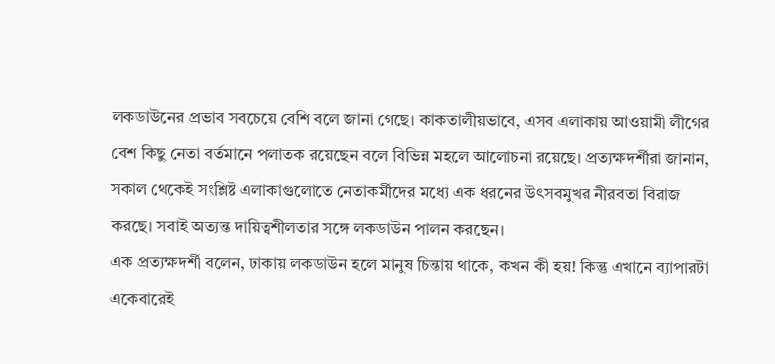লকডাউনের প্রভাব সবচেয়ে বেশি বলে জানা গেছে। কাকতালীয়ভাবে, এসব এলাকায় আওয়ামী লীগের বেশ কিছু নেতা বর্তমানে পলাতক রয়েছেন বলে বিভিন্ন মহলে আলোচনা রয়েছে। প্রত্যক্ষদর্শীরা জানান, সকাল থেকেই সংশ্লিষ্ট এলাকাগুলোতে নেতাকর্মীদের মধ্যে এক ধরনের উৎসবমুখর নীরবতা বিরাজ করছে। সবাই অত্যন্ত দায়িত্বশীলতার সঙ্গে লকডাউন পালন করছেন।
এক প্রত্যক্ষদর্শী বলেন, ঢাকায় লকডাউন হলে মানুষ চিন্তায় থাকে, কখন কী হয়! কিন্তু এখানে ব্যাপারটা একেবারেই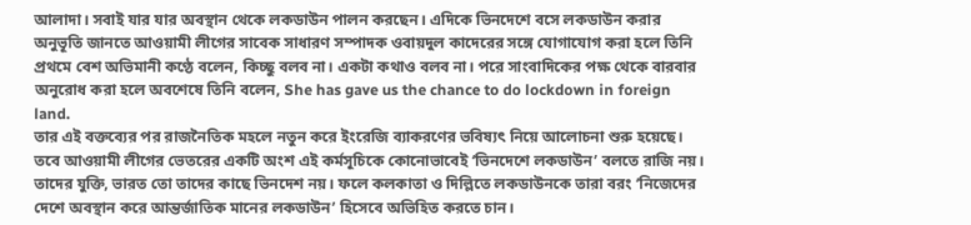আলাদা। সবাই যার যার অবস্থান থেকে লকডাউন পালন করছেন। এদিকে ভিনদেশে বসে লকডাউন করার অনুভূতি জানতে আওয়ামী লীগের সাবেক সাধারণ সম্পাদক ওবায়দুল কাদেরের সঙ্গে যোগাযোগ করা হলে তিনি প্রথমে বেশ অভিমানী কণ্ঠে বলেন, কিচ্ছু বলব না। একটা কথাও বলব না। পরে সাংবাদিকের পক্ষ থেকে বারবার অনুরোধ করা হলে অবশেষে তিনি বলেন, She has gave us the chance to do lockdown in foreign land.
তার এই বক্তব্যের পর রাজনৈতিক মহলে নতুন করে ইংরেজি ব্যাকরণের ভবিষ্যৎ নিয়ে আলোচনা শুরু হয়েছে। তবে আওয়ামী লীগের ভেতরের একটি অংশ এই কর্মসূচিকে কোনোভাবেই ‘ভিনদেশে লকডাউন’ বলতে রাজি নয়। তাদের যুক্তি, ভারত তো তাদের কাছে ভিনদেশ নয়। ফলে কলকাতা ও দিল্লিতে লকডাউনকে তারা বরং ‘নিজেদের দেশে অবস্থান করে আন্তর্জাতিক মানের লকডাউন’ হিসেবে অভিহিত করতে চান।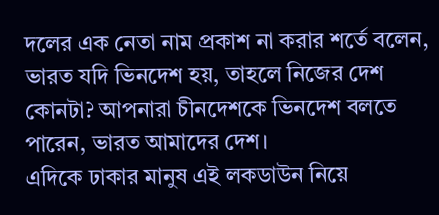দলের এক নেতা নাম প্রকাশ না করার শর্তে বলেন, ভারত যদি ভিনদেশ হয়, তাহলে নিজের দেশ কোনটা? আপনারা চীনদেশকে ভিনদেশ বলতে পারেন, ভারত আমাদের দেশ।
এদিকে ঢাকার মানুষ এই লকডাউন নিয়ে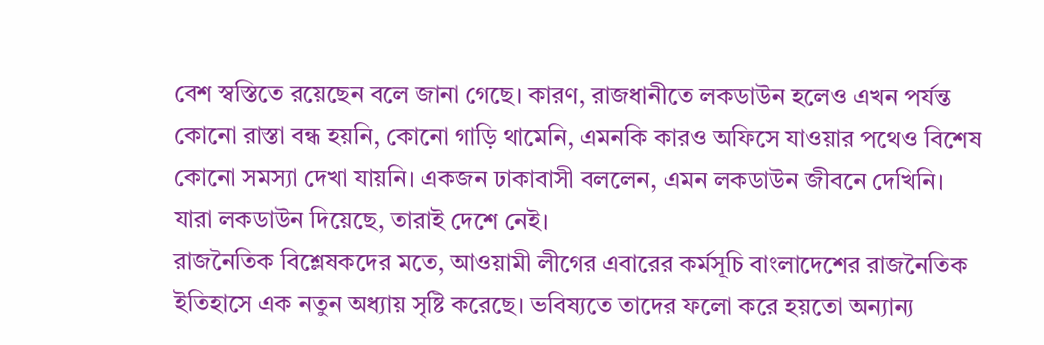বেশ স্বস্তিতে রয়েছেন বলে জানা গেছে। কারণ, রাজধানীতে লকডাউন হলেও এখন পর্যন্ত কোনো রাস্তা বন্ধ হয়নি, কোনো গাড়ি থামেনি, এমনকি কারও অফিসে যাওয়ার পথেও বিশেষ কোনো সমস্যা দেখা যায়নি। একজন ঢাকাবাসী বললেন, এমন লকডাউন জীবনে দেখিনি। যারা লকডাউন দিয়েছে, তারাই দেশে নেই।
রাজনৈতিক বিশ্লেষকদের মতে, আওয়ামী লীগের এবারের কর্মসূচি বাংলাদেশের রাজনৈতিক ইতিহাসে এক নতুন অধ্যায় সৃষ্টি করেছে। ভবিষ্যতে তাদের ফলো করে হয়তো অন্যান্য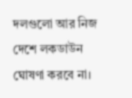দলগুলো আর নিজ দেশে লকডাউন ঘোষণা করবে না।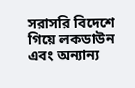সরাসরি বিদেশে গিয়ে লকডাউন এবং অন্যান্য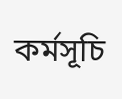কর্মসূচি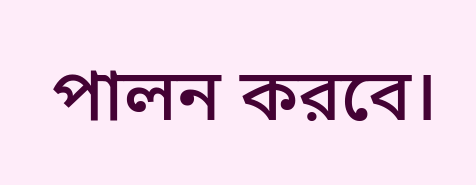পালন করবে।